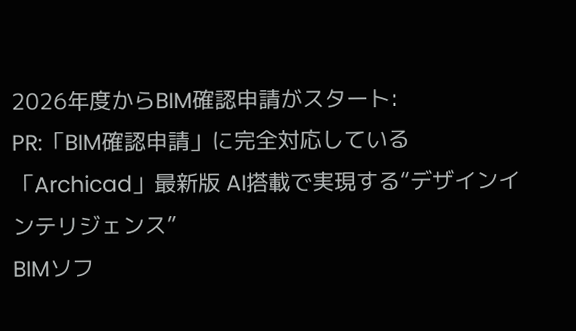2026年度からBIM確認申請がスタート:
PR:「BIM確認申請」に完全対応している「Archicad」最新版 AI搭載で実現する“デザインインテリジェンス”
BIMソフ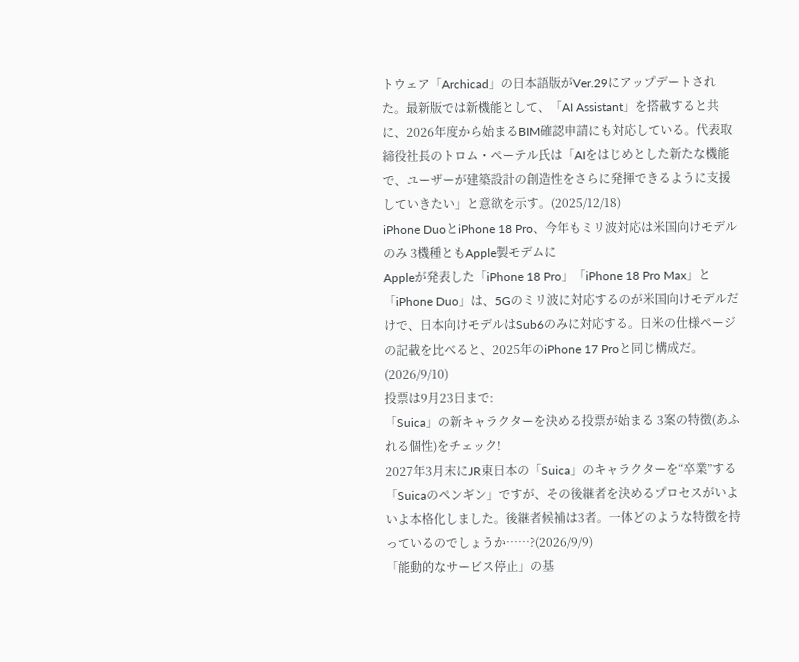トウェア「Archicad」の日本語版がVer.29にアップデートされた。最新版では新機能として、「AI Assistant」を搭載すると共に、2026年度から始まるBIM確認申請にも対応している。代表取締役社長のトロム・ペーテル氏は「AIをはじめとした新たな機能で、ユーザーが建築設計の創造性をさらに発揮できるように支援していきたい」と意欲を示す。(2025/12/18)
iPhone DuoとiPhone 18 Pro、今年もミリ波対応は米国向けモデルのみ 3機種ともApple製モデムに
Appleが発表した「iPhone 18 Pro」「iPhone 18 Pro Max」と「iPhone Duo」は、5Gのミリ波に対応するのが米国向けモデルだけで、日本向けモデルはSub6のみに対応する。日米の仕様ページの記載を比べると、2025年のiPhone 17 Proと同じ構成だ。(2026/9/10)
投票は9月23日まで:
「Suica」の新キャラクターを決める投票が始まる 3案の特徴(あふれる個性)をチェック!
2027年3月末にJR東日本の「Suica」のキャラクターを“卒業”する「Suicaのペンギン」ですが、その後継者を決めるプロセスがいよいよ本格化しました。後継者候補は3者。一体どのような特徴を持っているのでしょうか……?(2026/9/9)
「能動的なサービス停止」の基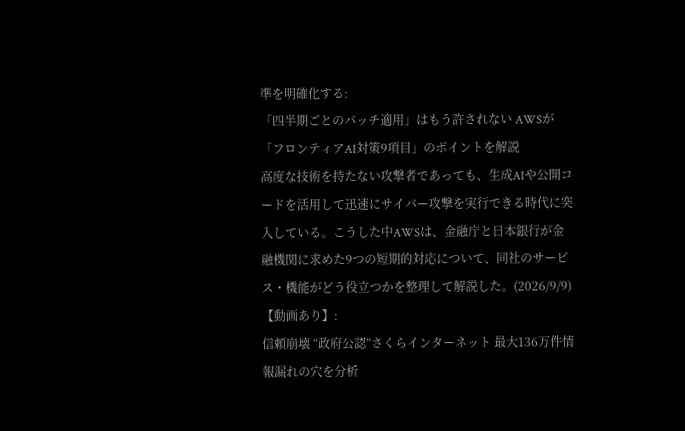準を明確化する:
「四半期ごとのパッチ適用」はもう許されない AWSが「フロンティアAI対策9項目」のポイントを解説
高度な技術を持たない攻撃者であっても、生成AIや公開コードを活用して迅速にサイバー攻撃を実行できる時代に突入している。こうした中AWSは、金融庁と日本銀行が金融機関に求めた9つの短期的対応について、同社のサービス・機能がどう役立つかを整理して解説した。(2026/9/9)
【動画あり】:
信頼崩壊 “政府公認”さくらインターネット 最大136万件情報漏れの穴を分析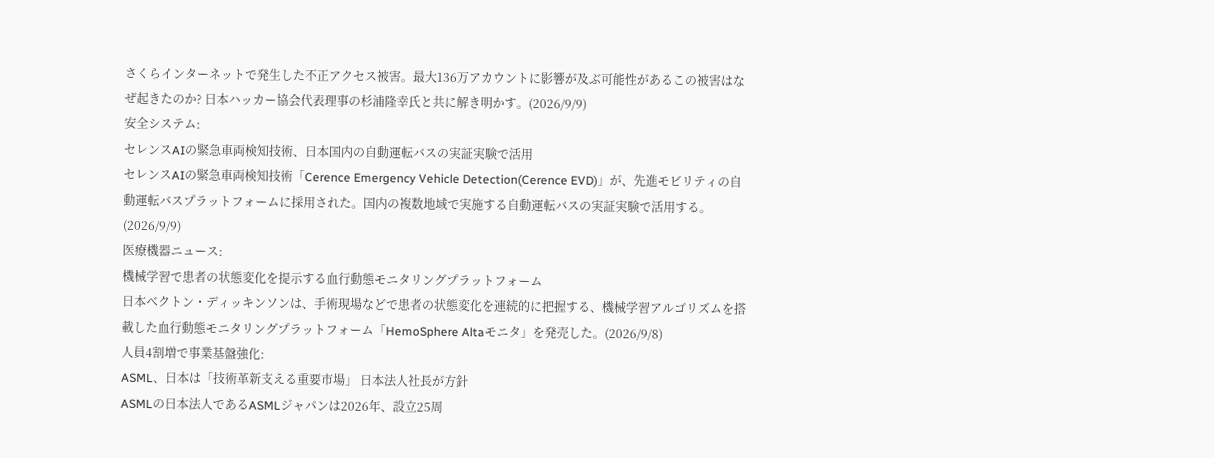さくらインターネットで発生した不正アクセス被害。最大136万アカウントに影響が及ぶ可能性があるこの被害はなぜ起きたのか? 日本ハッカー協会代表理事の杉浦隆幸氏と共に解き明かす。(2026/9/9)
安全システム:
セレンスAIの緊急車両検知技術、日本国内の自動運転バスの実証実験で活用
セレンスAIの緊急車両検知技術「Cerence Emergency Vehicle Detection(Cerence EVD)」が、先進モビリティの自動運転バスプラットフォームに採用された。国内の複数地域で実施する自動運転バスの実証実験で活用する。(2026/9/9)
医療機器ニュース:
機械学習で患者の状態変化を提示する血行動態モニタリングプラットフォーム
日本ベクトン・ディッキンソンは、手術現場などで患者の状態変化を連続的に把握する、機械学習アルゴリズムを搭載した血行動態モニタリングプラットフォーム「HemoSphere Altaモニタ」を発売した。(2026/9/8)
人員4割増で事業基盤強化:
ASML、日本は「技術革新支える重要市場」 日本法人社長が方針
ASMLの日本法人であるASMLジャパンは2026年、設立25周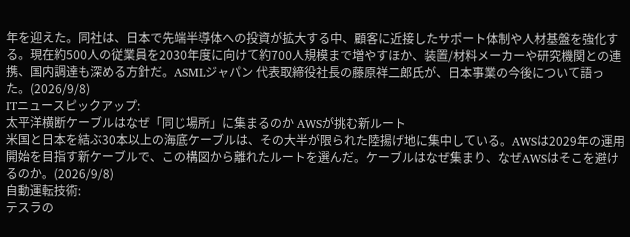年を迎えた。同社は、日本で先端半導体への投資が拡大する中、顧客に近接したサポート体制や人材基盤を強化する。現在約500人の従業員を2030年度に向けて約700人規模まで増やすほか、装置/材料メーカーや研究機関との連携、国内調達も深める方針だ。ASMLジャパン 代表取締役社長の藤原祥二郎氏が、日本事業の今後について語った。(2026/9/8)
ITニュースピックアップ:
太平洋横断ケーブルはなぜ「同じ場所」に集まるのか AWSが挑む新ルート
米国と日本を結ぶ30本以上の海底ケーブルは、その大半が限られた陸揚げ地に集中している。AWSは2029年の運用開始を目指す新ケーブルで、この構図から離れたルートを選んだ。ケーブルはなぜ集まり、なぜAWSはそこを避けるのか。(2026/9/8)
自動運転技術:
テスラの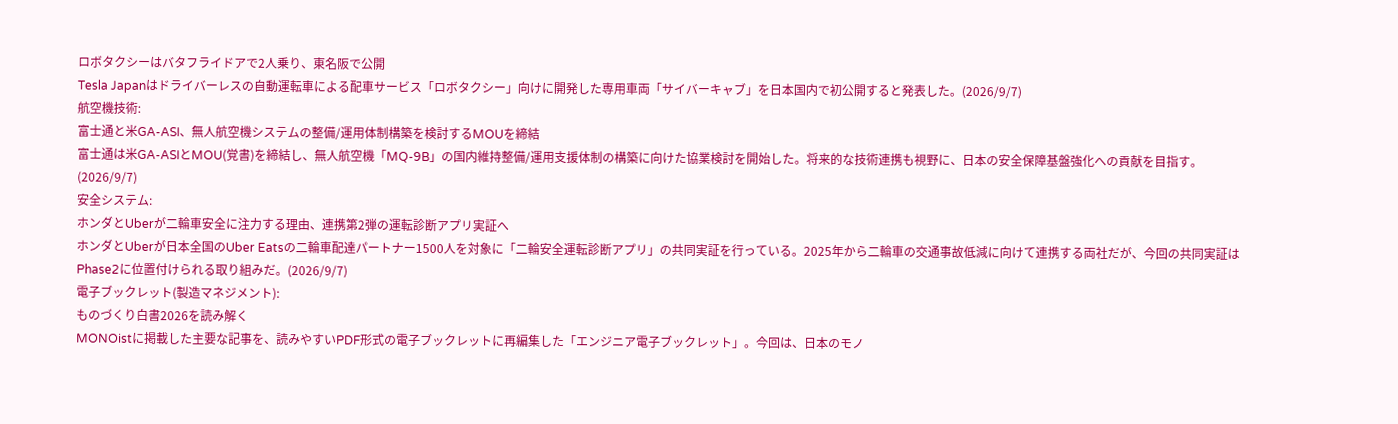ロボタクシーはバタフライドアで2人乗り、東名阪で公開
Tesla Japanはドライバーレスの自動運転車による配車サービス「ロボタクシー」向けに開発した専用車両「サイバーキャブ」を日本国内で初公開すると発表した。(2026/9/7)
航空機技術:
富士通と米GA-ASI、無人航空機システムの整備/運用体制構築を検討するMOUを締結
富士通は米GA-ASIとMOU(覚書)を締結し、無人航空機「MQ-9B」の国内維持整備/運用支援体制の構築に向けた協業検討を開始した。将来的な技術連携も視野に、日本の安全保障基盤強化への貢献を目指す。(2026/9/7)
安全システム:
ホンダとUberが二輪車安全に注力する理由、連携第2弾の運転診断アプリ実証へ
ホンダとUberが日本全国のUber Eatsの二輪車配達パートナー1500人を対象に「二輪安全運転診断アプリ」の共同実証を行っている。2025年から二輪車の交通事故低減に向けて連携する両社だが、今回の共同実証はPhase2に位置付けられる取り組みだ。(2026/9/7)
電子ブックレット(製造マネジメント):
ものづくり白書2026を読み解く
MONOistに掲載した主要な記事を、読みやすいPDF形式の電子ブックレットに再編集した「エンジニア電子ブックレット」。今回は、日本のモノ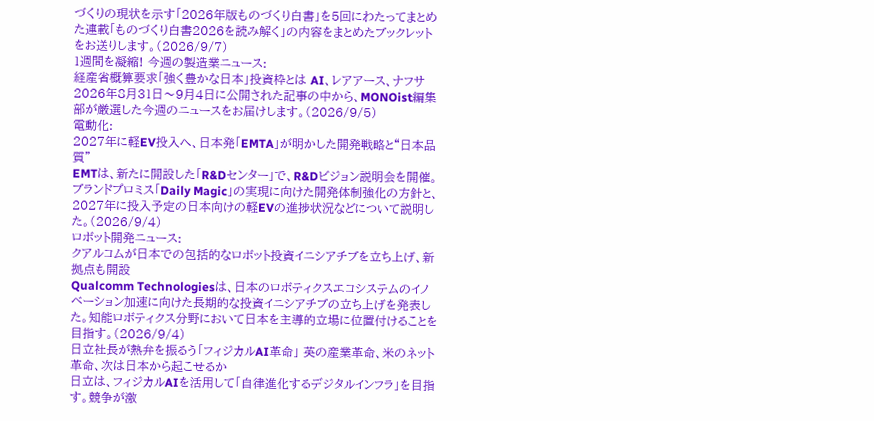づくりの現状を示す「2026年版ものづくり白書」を5回にわたってまとめた連載「ものづくり白書2026を読み解く」の内容をまとめたブックレットをお送りします。(2026/9/7)
1週間を凝縮! 今週の製造業ニュース:
経産省概算要求「強く豊かな日本」投資枠とは AI、レアアース、ナフサ
2026年8月31日〜9月4日に公開された記事の中から、MONOist編集部が厳選した今週のニュースをお届けします。(2026/9/5)
電動化:
2027年に軽EV投入へ、日本発「EMTA」が明かした開発戦略と“日本品質”
EMTは、新たに開設した「R&Dセンター」で、R&Dビジョン説明会を開催。ブランドプロミス「Daily Magic」の実現に向けた開発体制強化の方針と、2027年に投入予定の日本向けの軽EVの進捗状況などについて説明した。(2026/9/4)
ロボット開発ニュース:
クアルコムが日本での包括的なロボット投資イニシアチブを立ち上げ、新拠点も開設
Qualcomm Technologiesは、日本のロボティクスエコシステムのイノベーション加速に向けた長期的な投資イニシアチブの立ち上げを発表した。知能ロボティクス分野において日本を主導的立場に位置付けることを目指す。(2026/9/4)
日立社長が熱弁を振るう「フィジカルAI革命」 英の産業革命、米のネット革命、次は日本から起こせるか
日立は、フィジカルAIを活用して「自律進化するデジタルインフラ」を目指す。競争が激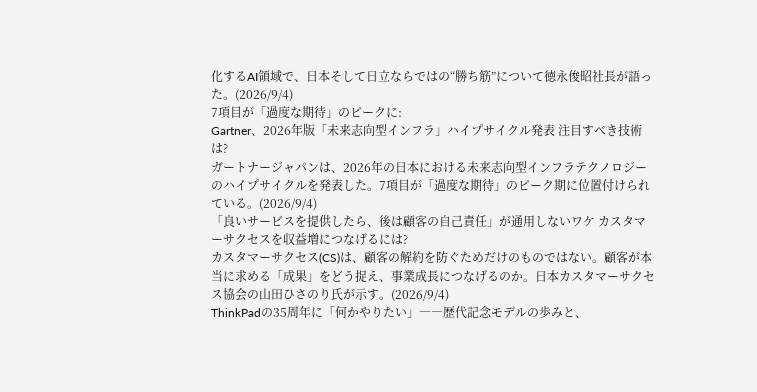化するAI領域で、日本そして日立ならではの“勝ち筋”について徳永俊昭社長が語った。(2026/9/4)
7項目が「過度な期待」のピークに:
Gartner、2026年版「未来志向型インフラ」ハイプサイクル発表 注目すべき技術は?
ガートナージャパンは、2026年の日本における未来志向型インフラテクノロジーのハイプサイクルを発表した。7項目が「過度な期待」のピーク期に位置付けられている。(2026/9/4)
「良いサービスを提供したら、後は顧客の自己責任」が通用しないワケ カスタマーサクセスを収益増につなげるには?
カスタマーサクセス(CS)は、顧客の解約を防ぐためだけのものではない。顧客が本当に求める「成果」をどう捉え、事業成長につなげるのか。日本カスタマーサクセス協会の山田ひさのり氏が示す。(2026/9/4)
ThinkPadの35周年に「何かやりたい」――歴代記念モデルの歩みと、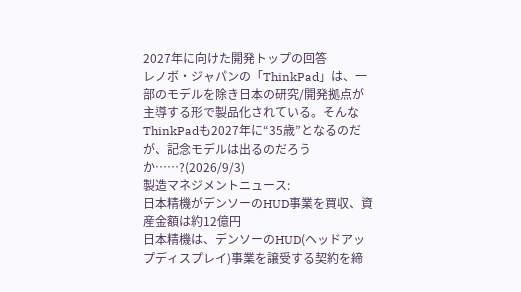2027年に向けた開発トップの回答
レノボ・ジャパンの「ThinkPad」は、一部のモデルを除き日本の研究/開発拠点が主導する形で製品化されている。そんなThinkPadも2027年に“35歳”となるのだが、記念モデルは出るのだろうか……?(2026/9/3)
製造マネジメントニュース:
日本精機がデンソーのHUD事業を買収、資産金額は約12億円
日本精機は、デンソーのHUD(ヘッドアップディスプレイ)事業を譲受する契約を締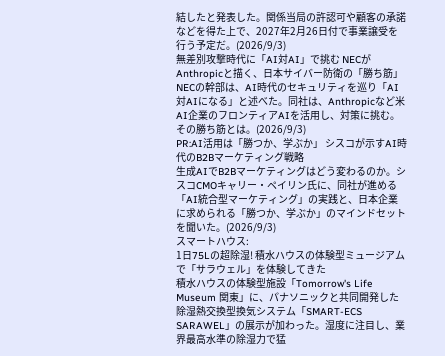結したと発表した。関係当局の許認可や顧客の承諾などを得た上で、2027年2月26日付で事業譲受を行う予定だ。(2026/9/3)
無差別攻撃時代に「AI対AI」で挑む NECがAnthropicと描く、日本サイバー防衛の「勝ち筋」
NECの幹部は、AI時代のセキュリティを巡り「AI対AIになる」と述べた。同社は、Anthropicなど米AI企業のフロンティアAIを活用し、対策に挑む。その勝ち筋とは。(2026/9/3)
PR:AI活用は「勝つか、学ぶか」 シスコが示すAI時代のB2Bマーケティング戦略
生成AIでB2Bマーケティングはどう変わるのか。シスコCMOキャリー・ペイリン氏に、同社が進める「AI統合型マーケティング」の実践と、日本企業に求められる「勝つか、学ぶか」のマインドセットを聞いた。(2026/9/3)
スマートハウス:
1日75Lの超除湿! 積水ハウスの体験型ミュージアムで「サラウェル」を体験してきた
積水ハウスの体験型施設「Tomorrow's Life Museum 関東」に、パナソニックと共同開発した除湿熱交換型換気システム「SMART-ECS SARAWEL」の展示が加わった。湿度に注目し、業界最高水準の除湿力で猛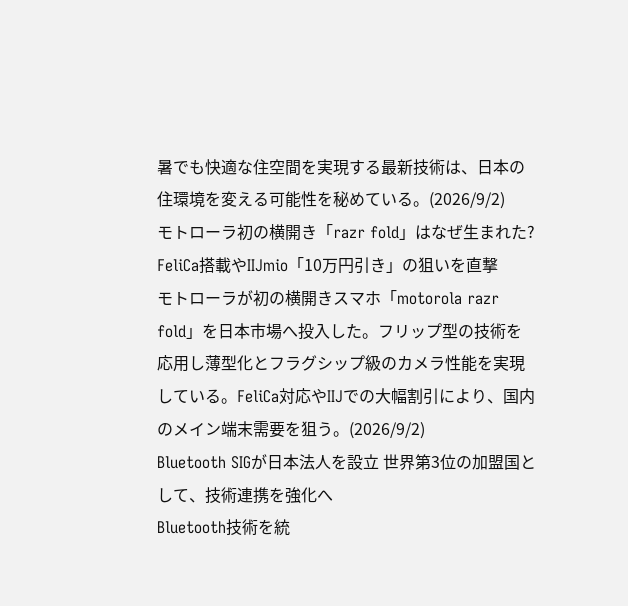暑でも快適な住空間を実現する最新技術は、日本の住環境を変える可能性を秘めている。(2026/9/2)
モトローラ初の横開き「razr fold」はなぜ生まれた? FeliCa搭載やIIJmio「10万円引き」の狙いを直撃
モトローラが初の横開きスマホ「motorola razr fold」を日本市場へ投入した。フリップ型の技術を応用し薄型化とフラグシップ級のカメラ性能を実現している。FeliCa対応やIIJでの大幅割引により、国内のメイン端末需要を狙う。(2026/9/2)
Bluetooth SIGが日本法人を設立 世界第3位の加盟国として、技術連携を強化へ
Bluetooth技術を統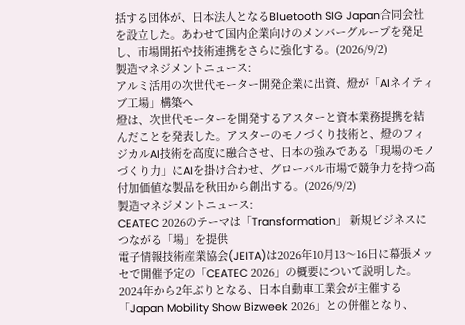括する団体が、日本法人となるBluetooth SIG Japan合同会社を設立した。あわせて国内企業向けのメンバーグループを発足し、市場開拓や技術連携をさらに強化する。(2026/9/2)
製造マネジメントニュース:
アルミ活用の次世代モーター開発企業に出資、燈が「AIネイティブ工場」構築へ
燈は、次世代モーターを開発するアスターと資本業務提携を結んだことを発表した。アスターのモノづくり技術と、燈のフィジカルAI技術を高度に融合させ、日本の強みである「現場のモノづくり力」にAIを掛け合わせ、グローバル市場で競争力を持つ高付加価値な製品を秋田から創出する。(2026/9/2)
製造マネジメントニュース:
CEATEC 2026のテーマは「Transformation」 新規ビジネスにつながる「場」を提供
電子情報技術産業協会(JEITA)は2026年10月13〜16日に幕張メッセで開催予定の「CEATEC 2026」の概要について説明した。2024年から2年ぶりとなる、日本自動車工業会が主催する「Japan Mobility Show Bizweek 2026」との併催となり、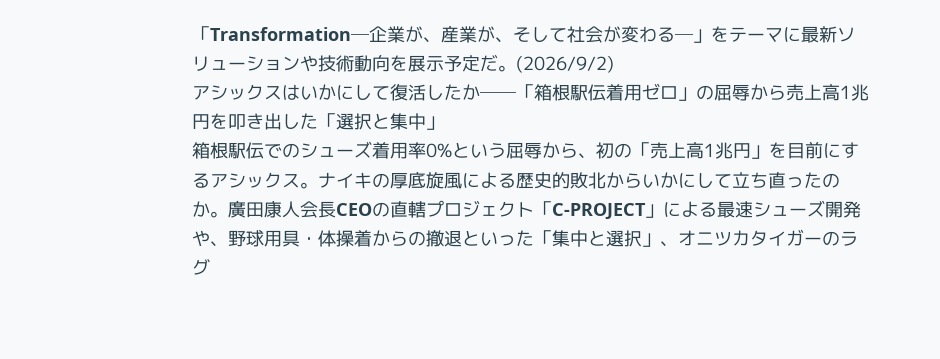「Transformation─企業が、産業が、そして社会が変わる─」をテーマに最新ソリューションや技術動向を展示予定だ。(2026/9/2)
アシックスはいかにして復活したか──「箱根駅伝着用ゼロ」の屈辱から売上高1兆円を叩き出した「選択と集中」
箱根駅伝でのシューズ着用率0%という屈辱から、初の「売上高1兆円」を目前にするアシックス。ナイキの厚底旋風による歴史的敗北からいかにして立ち直ったのか。廣田康人会長CEOの直轄プロジェクト「C-PROJECT」による最速シューズ開発や、野球用具・体操着からの撤退といった「集中と選択」、オニツカタイガーのラグ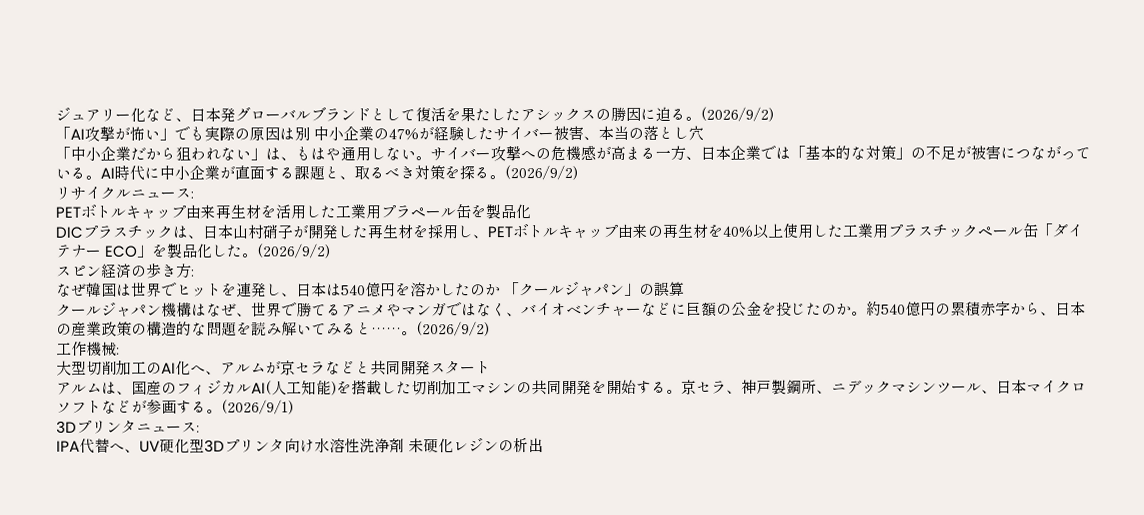ジュアリー化など、日本発グローバルブランドとして復活を果たしたアシックスの勝因に迫る。(2026/9/2)
「AI攻撃が怖い」でも実際の原因は別 中小企業の47%が経験したサイバー被害、本当の落とし穴
「中小企業だから狙われない」は、もはや通用しない。サイバー攻撃への危機感が高まる一方、日本企業では「基本的な対策」の不足が被害につながっている。AI時代に中小企業が直面する課題と、取るべき対策を探る。(2026/9/2)
リサイクルニュース:
PETボトルキャップ由来再生材を活用した工業用プラペール缶を製品化
DICプラスチックは、日本山村硝子が開発した再生材を採用し、PETボトルキャップ由来の再生材を40%以上使用した工業用プラスチックペール缶「ダイテナー ECO」を製品化した。(2026/9/2)
スピン経済の歩き方:
なぜ韓国は世界でヒットを連発し、日本は540億円を溶かしたのか 「クールジャパン」の誤算
クールジャパン機構はなぜ、世界で勝てるアニメやマンガではなく、バイオベンチャーなどに巨額の公金を投じたのか。約540億円の累積赤字から、日本の産業政策の構造的な問題を読み解いてみると……。(2026/9/2)
工作機械:
大型切削加工のAI化へ、アルムが京セラなどと共同開発スタート
アルムは、国産のフィジカルAI(人工知能)を搭載した切削加工マシンの共同開発を開始する。京セラ、神戸製鋼所、ニデックマシンツール、日本マイクロソフトなどが参画する。(2026/9/1)
3Dプリンタニュース:
IPA代替へ、UV硬化型3Dプリンタ向け水溶性洗浄剤 未硬化レジンの析出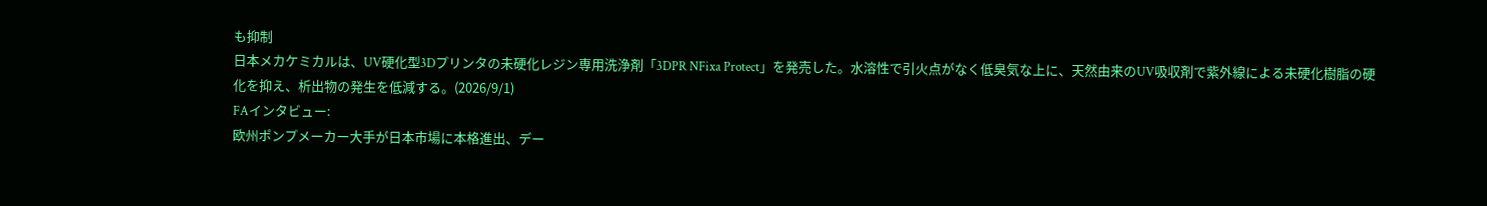も抑制
日本メカケミカルは、UV硬化型3Dプリンタの未硬化レジン専用洗浄剤「3DPR NFixa Protect」を発売した。水溶性で引火点がなく低臭気な上に、天然由来のUV吸収剤で紫外線による未硬化樹脂の硬化を抑え、析出物の発生を低減する。(2026/9/1)
FAインタビュー:
欧州ポンプメーカー大手が日本市場に本格進出、デー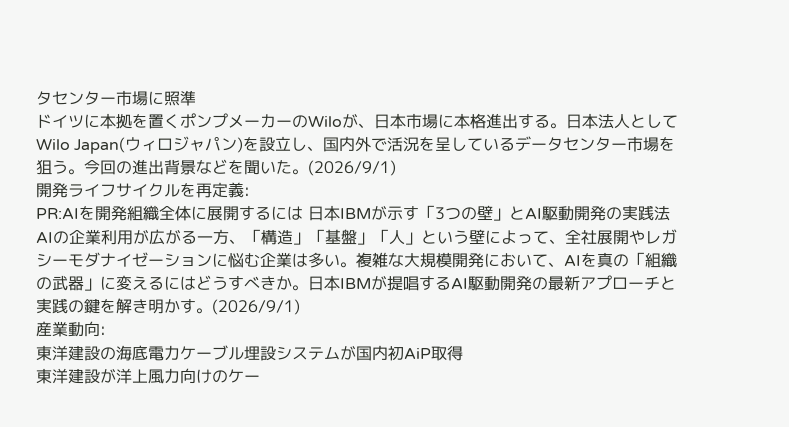タセンター市場に照準
ドイツに本拠を置くポンプメーカーのWiloが、日本市場に本格進出する。日本法人としてWilo Japan(ウィロジャパン)を設立し、国内外で活況を呈しているデータセンター市場を狙う。今回の進出背景などを聞いた。(2026/9/1)
開発ライフサイクルを再定義:
PR:AIを開発組織全体に展開するには 日本IBMが示す「3つの壁」とAI駆動開発の実践法
AIの企業利用が広がる一方、「構造」「基盤」「人」という壁によって、全社展開やレガシーモダナイゼーションに悩む企業は多い。複雑な大規模開発において、AIを真の「組織の武器」に変えるにはどうすべきか。日本IBMが提唱するAI駆動開発の最新アプローチと実践の鍵を解き明かす。(2026/9/1)
産業動向:
東洋建設の海底電力ケーブル埋設システムが国内初AiP取得
東洋建設が洋上風力向けのケー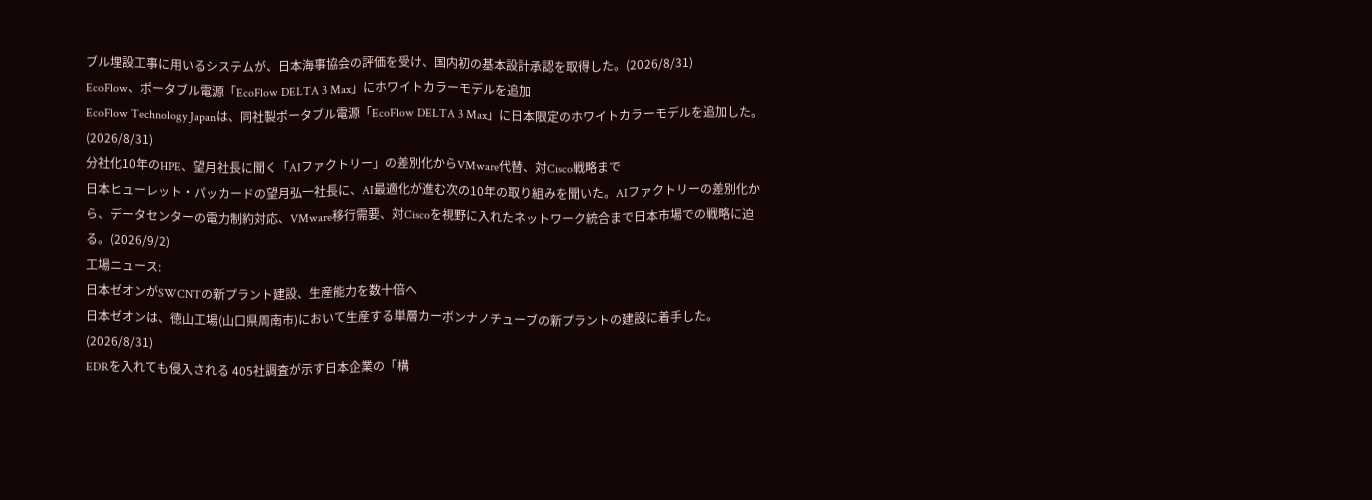ブル埋設工事に用いるシステムが、日本海事協会の評価を受け、国内初の基本設計承認を取得した。(2026/8/31)
EcoFlow、ポータブル電源「EcoFlow DELTA 3 Max」にホワイトカラーモデルを追加
EcoFlow Technology Japanは、同社製ポータブル電源「EcoFlow DELTA 3 Max」に日本限定のホワイトカラーモデルを追加した。(2026/8/31)
分社化10年のHPE、望月社長に聞く「AIファクトリー」の差別化からVMware代替、対Cisco戦略まで
日本ヒューレット・パッカードの望月弘一社長に、AI最適化が進む次の10年の取り組みを聞いた。AIファクトリーの差別化から、データセンターの電力制約対応、VMware移行需要、対Ciscoを視野に入れたネットワーク統合まで日本市場での戦略に迫る。(2026/9/2)
工場ニュース:
日本ゼオンがSWCNTの新プラント建設、生産能力を数十倍へ
日本ゼオンは、徳山工場(山口県周南市)において生産する単層カーボンナノチューブの新プラントの建設に着手した。(2026/8/31)
EDRを入れても侵入される 405社調査が示す日本企業の「構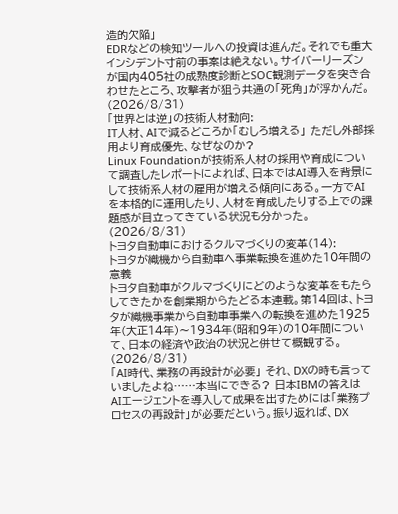造的欠陥」
EDRなどの検知ツールへの投資は進んだ。それでも重大インシデント寸前の事案は絶えない。サイバーリーズンが国内405社の成熟度診断とSOC観測データを突き合わせたところ、攻撃者が狙う共通の「死角」が浮かんだ。(2026/8/31)
「世界とは逆」の技術人材動向:
IT人材、AIで減るどころか「むしろ増える」 ただし外部採用より育成優先、なぜなのか?
Linux Foundationが技術系人材の採用や育成について調査したレポートによれば、日本ではAI導入を背景にして技術系人材の雇用が増える傾向にある。一方でAIを本格的に運用したり、人材を育成したりする上での課題感が目立ってきている状況も分かった。(2026/8/31)
トヨタ自動車におけるクルマづくりの変革(14):
トヨタが織機から自動車へ事業転換を進めた10年間の意義
トヨタ自動車がクルマづくりにどのような変革をもたらしてきたかを創業期からたどる本連載。第14回は、トヨタが織機事業から自動車事業への転換を進めた1925年(大正14年)〜1934年(昭和9年)の10年間について、日本の経済や政治の状況と併せて概観する。(2026/8/31)
「AI時代、業務の再設計が必要」 それ、DXの時も言っていましたよね……本当にできる? 日本IBMの答えは
AIエージェントを導入して成果を出すためには「業務プロセスの再設計」が必要だという。振り返れば、DX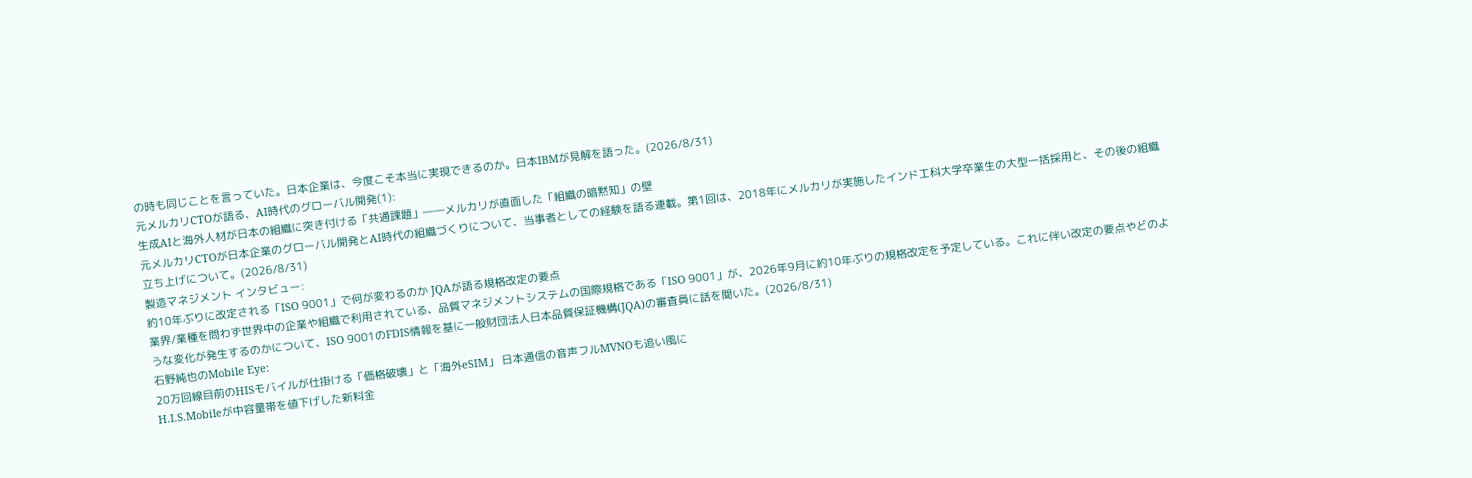の時も同じことを言っていた。日本企業は、今度こそ本当に実現できるのか。日本IBMが見解を語った。(2026/8/31)
元メルカリCTOが語る、AI時代のグローバル開発(1):
生成AIと海外人材が日本の組織に突き付ける「共通課題」――メルカリが直面した「組織の暗黙知」の壁
元メルカリCTOが日本企業のグローバル開発とAI時代の組織づくりについて、当事者としての経験を語る連載。第1回は、2018年にメルカリが実施したインド工科大学卒業生の大型一括採用と、その後の組織立ち上げについて。(2026/8/31)
製造マネジメント インタビュー:
約10年ぶりに改定される「ISO 9001」で何が変わるのか JQAが語る規格改定の要点
業界/業種を問わず世界中の企業や組織で利用されている、品質マネジメントシステムの国際規格である「ISO 9001」が、2026年9月に約10年ぶりの規格改定を予定している。これに伴い改定の要点やどのような変化が発生するのかについて、ISO 9001のFDIS情報を基に一般財団法人日本品質保証機構(JQA)の審査員に話を聞いた。(2026/8/31)
石野純也のMobile Eye:
20万回線目前のHISモバイルが仕掛ける「価格破壊」と「海外eSIM」 日本通信の音声フルMVNOも追い風に
H.I.S.Mobileが中容量帯を値下げした新料金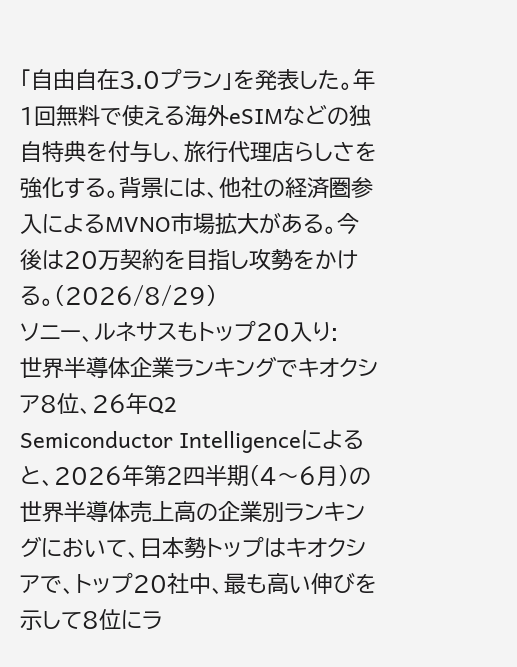「自由自在3.0プラン」を発表した。年1回無料で使える海外eSIMなどの独自特典を付与し、旅行代理店らしさを強化する。背景には、他社の経済圏参入によるMVNO市場拡大がある。今後は20万契約を目指し攻勢をかける。(2026/8/29)
ソニー、ルネサスもトップ20入り:
世界半導体企業ランキングでキオクシア8位、26年Q2
Semiconductor Intelligenceによると、2026年第2四半期(4〜6月)の世界半導体売上高の企業別ランキングにおいて、日本勢トップはキオクシアで、トップ20社中、最も高い伸びを示して8位にラ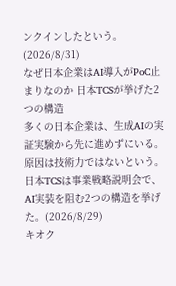ンクインしたという。(2026/8/31)
なぜ日本企業はAI導入がPoC止まりなのか 日本TCSが挙げた2つの構造
多くの日本企業は、生成AIの実証実験から先に進めずにいる。原因は技術力ではないという。日本TCSは事業戦略説明会で、AI実装を阻む2つの構造を挙げた。(2026/8/29)
キオク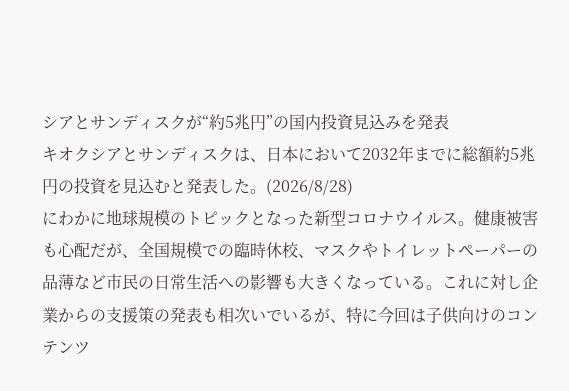シアとサンディスクが“約5兆円”の国内投資見込みを発表
キオクシアとサンディスクは、日本において2032年までに総額約5兆円の投資を見込むと発表した。(2026/8/28)
にわかに地球規模のトピックとなった新型コロナウイルス。健康被害も心配だが、全国規模での臨時休校、マスクやトイレットペーパーの品薄など市民の日常生活への影響も大きくなっている。これに対し企業からの支援策の発表も相次いでいるが、特に今回は子供向けのコンテンツ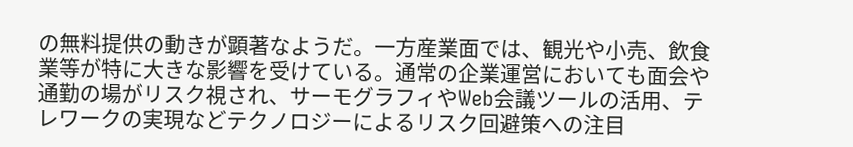の無料提供の動きが顕著なようだ。一方産業面では、観光や小売、飲食業等が特に大きな影響を受けている。通常の企業運営においても面会や通勤の場がリスク視され、サーモグラフィやWeb会議ツールの活用、テレワークの実現などテクノロジーによるリスク回避策への注目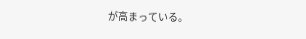が高まっている。